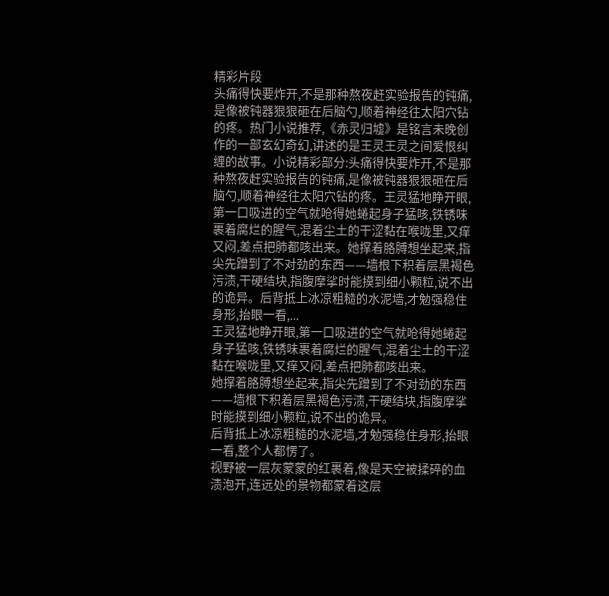精彩片段
头痛得快要炸开,不是那种熬夜赶实验报告的钝痛,是像被钝器狠狠砸在后脑勺,顺着神经往太阳穴钻的疼。热门小说推荐,《赤灵归墟》是铭言未晚创作的一部玄幻奇幻,讲述的是王灵王灵之间爱恨纠缠的故事。小说精彩部分:头痛得快要炸开,不是那种熬夜赶实验报告的钝痛,是像被钝器狠狠砸在后脑勺,顺着神经往太阳穴钻的疼。王灵猛地睁开眼,第一口吸进的空气就呛得她蜷起身子猛咳,铁锈味裹着腐烂的腥气,混着尘土的干涩黏在喉咙里,又痒又闷,差点把肺都咳出来。她撑着胳膊想坐起来,指尖先蹭到了不对劲的东西——墙根下积着层黑褐色污渍,干硬结块,指腹摩挲时能摸到细小颗粒,说不出的诡异。后背抵上冰凉粗糙的水泥墙,才勉强稳住身形,抬眼一看,...
王灵猛地睁开眼,第一口吸进的空气就呛得她蜷起身子猛咳,铁锈味裹着腐烂的腥气,混着尘土的干涩黏在喉咙里,又痒又闷,差点把肺都咳出来。
她撑着胳膊想坐起来,指尖先蹭到了不对劲的东西——墙根下积着层黑褐色污渍,干硬结块,指腹摩挲时能摸到细小颗粒,说不出的诡异。
后背抵上冰凉粗糙的水泥墙,才勉强稳住身形,抬眼一看,整个人都愣了。
视野被一层灰蒙蒙的红裹着,像是天空被揉碎的血渍泡开,连远处的景物都蒙着这层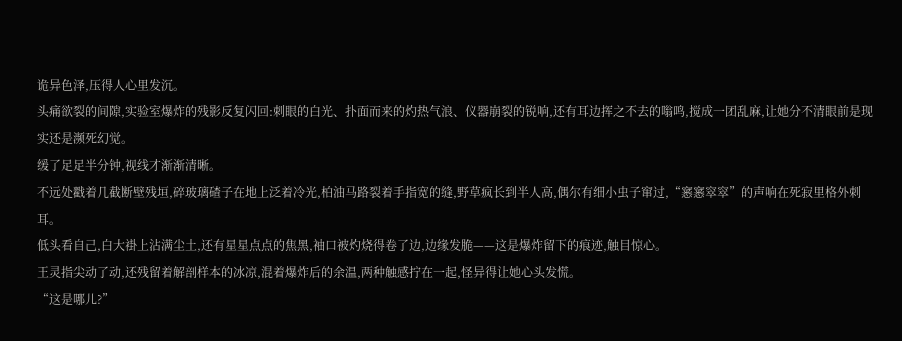诡异色泽,压得人心里发沉。
头痛欲裂的间隙,实验室爆炸的残影反复闪回:刺眼的白光、扑面而来的灼热气浪、仪器崩裂的锐响,还有耳边挥之不去的嗡鸣,搅成一团乱麻,让她分不清眼前是现实还是濒死幻觉。
缓了足足半分钟,视线才渐渐清晰。
不远处戳着几截断壁残垣,碎玻璃碴子在地上泛着冷光,柏油马路裂着手指宽的缝,野草疯长到半人高,偶尔有细小虫子窜过,“窸窸窣窣”的声响在死寂里格外刺耳。
低头看自己,白大褂上沾满尘土,还有星星点点的焦黑,袖口被灼烧得卷了边,边缘发脆——这是爆炸留下的痕迹,触目惊心。
王灵指尖动了动,还残留着解剖样本的冰凉,混着爆炸后的余温,两种触感拧在一起,怪异得让她心头发慌。
“这是哪儿?”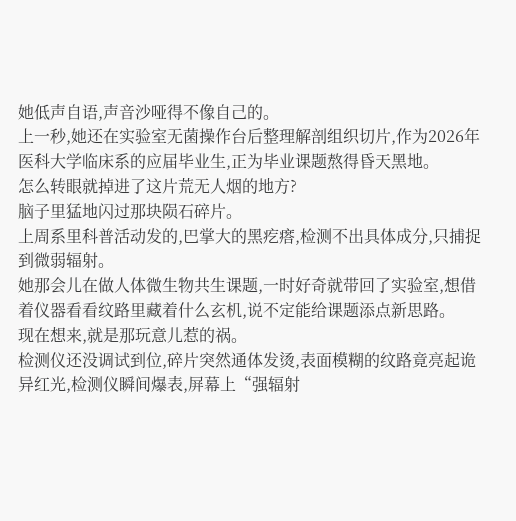她低声自语,声音沙哑得不像自己的。
上一秒,她还在实验室无菌操作台后整理解剖组织切片,作为2026年医科大学临床系的应届毕业生,正为毕业课题熬得昏天黑地。
怎么转眼就掉进了这片荒无人烟的地方?
脑子里猛地闪过那块陨石碎片。
上周系里科普活动发的,巴掌大的黑疙瘩,检测不出具体成分,只捕捉到微弱辐射。
她那会儿在做人体微生物共生课题,一时好奇就带回了实验室,想借着仪器看看纹路里藏着什么玄机,说不定能给课题添点新思路。
现在想来,就是那玩意儿惹的祸。
检测仪还没调试到位,碎片突然通体发烫,表面模糊的纹路竟亮起诡异红光,检测仪瞬间爆表,屏幕上“强辐射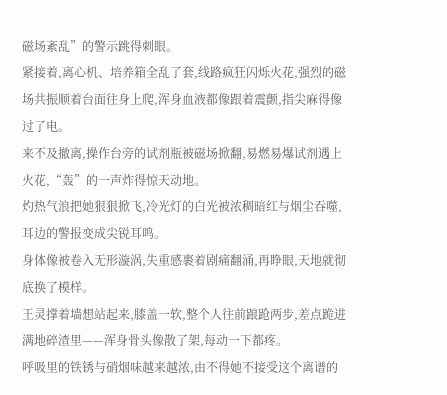磁场紊乱”的警示跳得刺眼。
紧接着,离心机、培养箱全乱了套,线路疯狂闪烁火花,强烈的磁场共振顺着台面往身上爬,浑身血液都像跟着震颤,指尖麻得像过了电。
来不及撤离,操作台旁的试剂瓶被磁场掀翻,易燃易爆试剂遇上火花,“轰”的一声炸得惊天动地。
灼热气浪把她狠狠掀飞,冷光灯的白光被浓稠暗红与烟尘吞噬,耳边的警报变成尖锐耳鸣。
身体像被卷入无形漩涡,失重感裹着剧痛翻涌,再睁眼,天地就彻底换了模样。
王灵撑着墙想站起来,膝盖一软,整个人往前踉跄两步,差点跪进满地碎渣里——浑身骨头像散了架,每动一下都疼。
呼吸里的铁锈与硝烟味越来越浓,由不得她不接受这个离谱的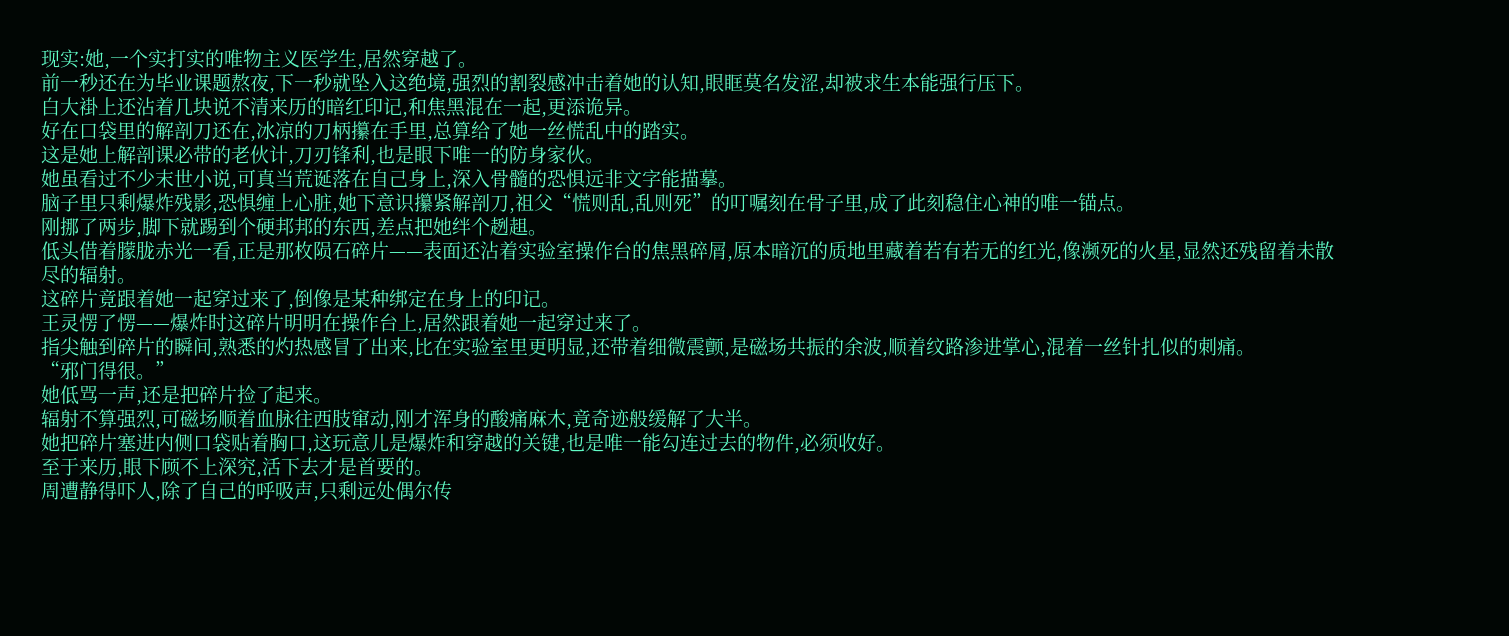现实:她,一个实打实的唯物主义医学生,居然穿越了。
前一秒还在为毕业课题熬夜,下一秒就坠入这绝境,强烈的割裂感冲击着她的认知,眼眶莫名发涩,却被求生本能强行压下。
白大褂上还沾着几块说不清来历的暗红印记,和焦黑混在一起,更添诡异。
好在口袋里的解剖刀还在,冰凉的刀柄攥在手里,总算给了她一丝慌乱中的踏实。
这是她上解剖课必带的老伙计,刀刃锋利,也是眼下唯一的防身家伙。
她虽看过不少末世小说,可真当荒诞落在自己身上,深入骨髓的恐惧远非文字能描摹。
脑子里只剩爆炸残影,恐惧缠上心脏,她下意识攥紧解剖刀,祖父“慌则乱,乱则死”的叮嘱刻在骨子里,成了此刻稳住心神的唯一锚点。
刚挪了两步,脚下就踢到个硬邦邦的东西,差点把她绊个趔趄。
低头借着朦胧赤光一看,正是那枚陨石碎片——表面还沾着实验室操作台的焦黑碎屑,原本暗沉的质地里藏着若有若无的红光,像濒死的火星,显然还残留着未散尽的辐射。
这碎片竟跟着她一起穿过来了,倒像是某种绑定在身上的印记。
王灵愣了愣——爆炸时这碎片明明在操作台上,居然跟着她一起穿过来了。
指尖触到碎片的瞬间,熟悉的灼热感冒了出来,比在实验室里更明显,还带着细微震颤,是磁场共振的余波,顺着纹路渗进掌心,混着一丝针扎似的刺痛。
“邪门得很。”
她低骂一声,还是把碎片捡了起来。
辐射不算强烈,可磁场顺着血脉往西肢窜动,刚才浑身的酸痛麻木,竟奇迹般缓解了大半。
她把碎片塞进内侧口袋贴着胸口,这玩意儿是爆炸和穿越的关键,也是唯一能勾连过去的物件,必须收好。
至于来历,眼下顾不上深究,活下去才是首要的。
周遭静得吓人,除了自己的呼吸声,只剩远处偶尔传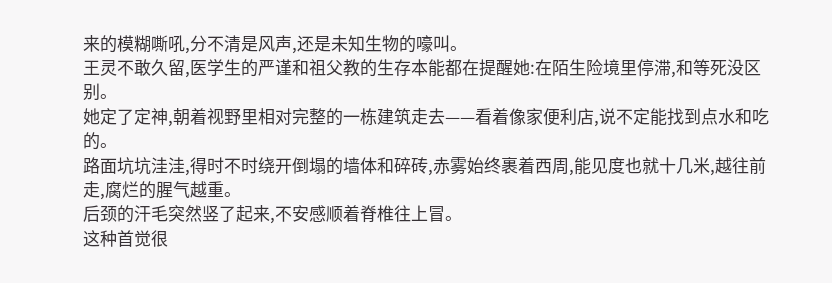来的模糊嘶吼,分不清是风声,还是未知生物的嚎叫。
王灵不敢久留,医学生的严谨和祖父教的生存本能都在提醒她:在陌生险境里停滞,和等死没区别。
她定了定神,朝着视野里相对完整的一栋建筑走去——看着像家便利店,说不定能找到点水和吃的。
路面坑坑洼洼,得时不时绕开倒塌的墙体和碎砖,赤雾始终裹着西周,能见度也就十几米,越往前走,腐烂的腥气越重。
后颈的汗毛突然竖了起来,不安感顺着脊椎往上冒。
这种首觉很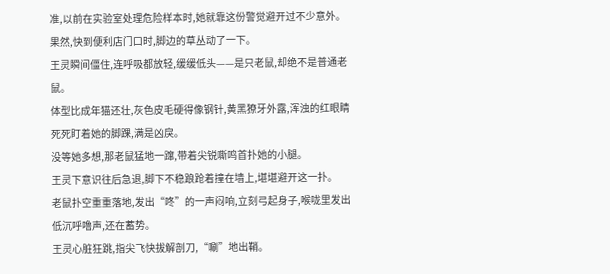准,以前在实验室处理危险样本时,她就靠这份警觉避开过不少意外。
果然,快到便利店门口时,脚边的草丛动了一下。
王灵瞬间僵住,连呼吸都放轻,缓缓低头——是只老鼠,却绝不是普通老鼠。
体型比成年猫还壮,灰色皮毛硬得像钢针,黄黑獠牙外露,浑浊的红眼睛死死盯着她的脚踝,满是凶戾。
没等她多想,那老鼠猛地一蹿,带着尖锐嘶鸣首扑她的小腿。
王灵下意识往后急退,脚下不稳踉跄着撞在墙上,堪堪避开这一扑。
老鼠扑空重重落地,发出“咚”的一声闷响,立刻弓起身子,喉咙里发出低沉呼噜声,还在蓄势。
王灵心脏狂跳,指尖飞快拔解剖刀,“唰”地出鞘。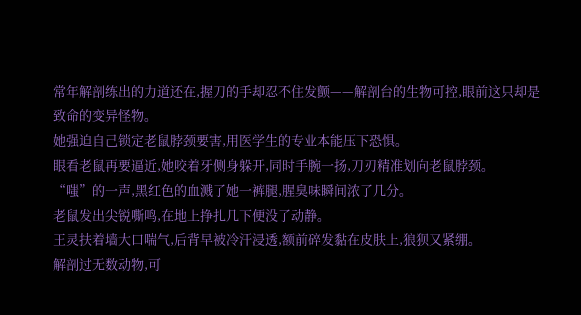常年解剖练出的力道还在,握刀的手却忍不住发颤——解剖台的生物可控,眼前这只却是致命的变异怪物。
她强迫自己锁定老鼠脖颈要害,用医学生的专业本能压下恐惧。
眼看老鼠再要逼近,她咬着牙侧身躲开,同时手腕一扬,刀刃精准划向老鼠脖颈。
“嗤”的一声,黑红色的血溅了她一裤腿,腥臭味瞬间浓了几分。
老鼠发出尖锐嘶鸣,在地上挣扎几下便没了动静。
王灵扶着墙大口喘气,后背早被冷汗浸透,额前碎发黏在皮肤上,狼狈又紧绷。
解剖过无数动物,可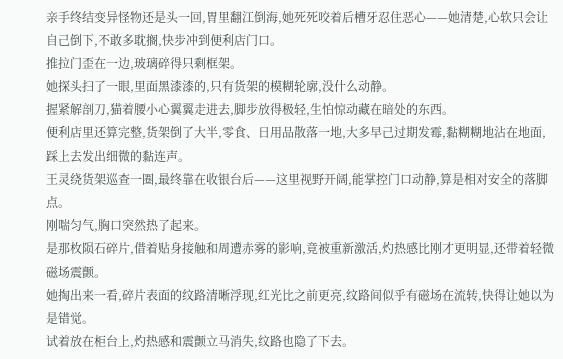亲手终结变异怪物还是头一回,胃里翻江倒海,她死死咬着后槽牙忍住恶心——她清楚,心软只会让自己倒下,不敢多耽搁,快步冲到便利店门口。
推拉门歪在一边,玻璃碎得只剩框架。
她探头扫了一眼,里面黑漆漆的,只有货架的模糊轮廓,没什么动静。
握紧解剖刀,猫着腰小心翼翼走进去,脚步放得极轻,生怕惊动藏在暗处的东西。
便利店里还算完整,货架倒了大半,零食、日用品散落一地,大多早己过期发霉,黏糊糊地沾在地面,踩上去发出细微的黏连声。
王灵绕货架巡查一圈,最终靠在收银台后——这里视野开阔,能掌控门口动静,算是相对安全的落脚点。
刚喘匀气,胸口突然热了起来。
是那枚陨石碎片,借着贴身接触和周遭赤雾的影响,竟被重新激活,灼热感比刚才更明显,还带着轻微磁场震颤。
她掏出来一看,碎片表面的纹路清晰浮现,红光比之前更亮,纹路间似乎有磁场在流转,快得让她以为是错觉。
试着放在柜台上,灼热感和震颤立马消失,纹路也隐了下去。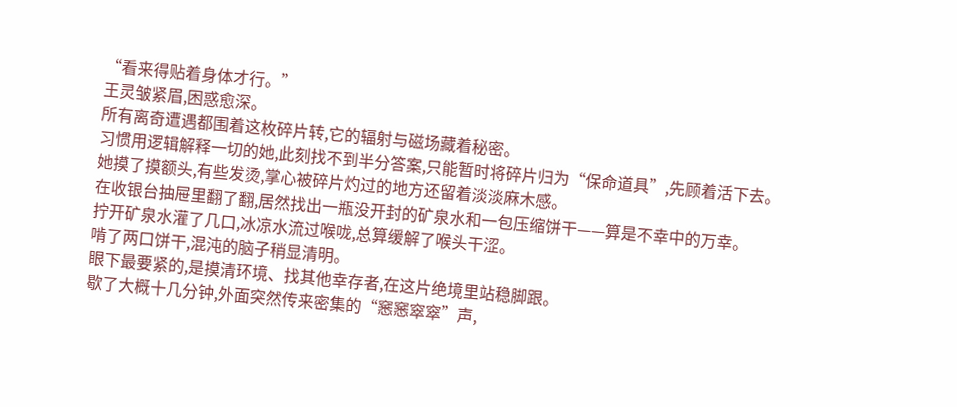“看来得贴着身体才行。”
王灵皱紧眉,困惑愈深。
所有离奇遭遇都围着这枚碎片转,它的辐射与磁场藏着秘密。
习惯用逻辑解释一切的她,此刻找不到半分答案,只能暂时将碎片归为“保命道具”,先顾着活下去。
她摸了摸额头,有些发烫,掌心被碎片灼过的地方还留着淡淡麻木感。
在收银台抽屉里翻了翻,居然找出一瓶没开封的矿泉水和一包压缩饼干——算是不幸中的万幸。
拧开矿泉水灌了几口,冰凉水流过喉咙,总算缓解了喉头干涩。
啃了两口饼干,混沌的脑子稍显清明。
眼下最要紧的,是摸清环境、找其他幸存者,在这片绝境里站稳脚跟。
歇了大概十几分钟,外面突然传来密集的“窸窸窣窣”声,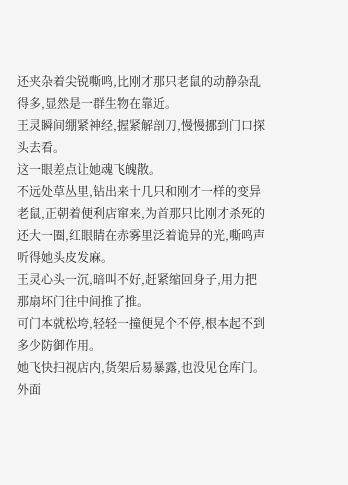还夹杂着尖锐嘶鸣,比刚才那只老鼠的动静杂乱得多,显然是一群生物在靠近。
王灵瞬间绷紧神经,握紧解剖刀,慢慢挪到门口探头去看。
这一眼差点让她魂飞魄散。
不远处草丛里,钻出来十几只和刚才一样的变异老鼠,正朝着便利店窜来,为首那只比刚才杀死的还大一圈,红眼睛在赤雾里泛着诡异的光,嘶鸣声听得她头皮发麻。
王灵心头一沉,暗叫不好,赶紧缩回身子,用力把那扇坏门往中间推了推。
可门本就松垮,轻轻一撞便晃个不停,根本起不到多少防御作用。
她飞快扫视店内,货架后易暴露,也没见仓库门。
外面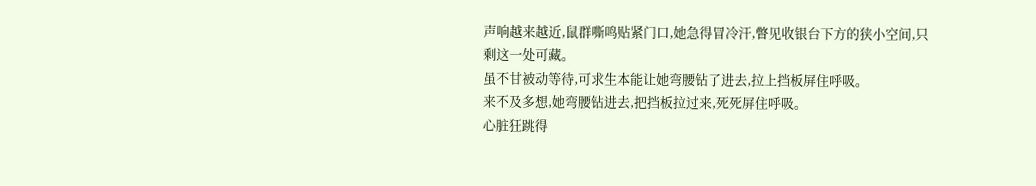声响越来越近,鼠群嘶鸣贴紧门口,她急得冒冷汗,瞥见收银台下方的狭小空间,只剩这一处可藏。
虽不甘被动等待,可求生本能让她弯腰钻了进去,拉上挡板屏住呼吸。
来不及多想,她弯腰钻进去,把挡板拉过来,死死屏住呼吸。
心脏狂跳得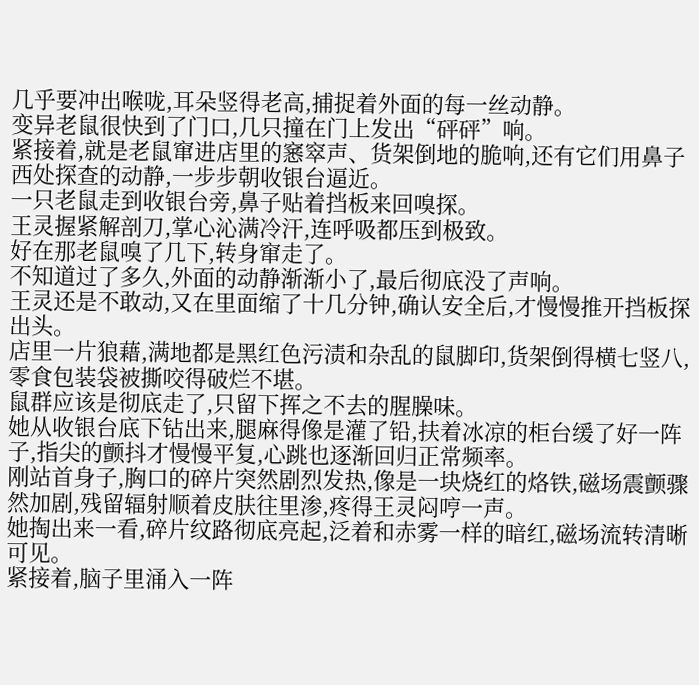几乎要冲出喉咙,耳朵竖得老高,捕捉着外面的每一丝动静。
变异老鼠很快到了门口,几只撞在门上发出“砰砰”响。
紧接着,就是老鼠窜进店里的窸窣声、货架倒地的脆响,还有它们用鼻子西处探查的动静,一步步朝收银台逼近。
一只老鼠走到收银台旁,鼻子贴着挡板来回嗅探。
王灵握紧解剖刀,掌心沁满冷汗,连呼吸都压到极致。
好在那老鼠嗅了几下,转身窜走了。
不知道过了多久,外面的动静渐渐小了,最后彻底没了声响。
王灵还是不敢动,又在里面缩了十几分钟,确认安全后,才慢慢推开挡板探出头。
店里一片狼藉,满地都是黑红色污渍和杂乱的鼠脚印,货架倒得横七竖八,零食包装袋被撕咬得破烂不堪。
鼠群应该是彻底走了,只留下挥之不去的腥臊味。
她从收银台底下钻出来,腿麻得像是灌了铅,扶着冰凉的柜台缓了好一阵子,指尖的颤抖才慢慢平复,心跳也逐渐回归正常频率。
刚站首身子,胸口的碎片突然剧烈发热,像是一块烧红的烙铁,磁场震颤骤然加剧,残留辐射顺着皮肤往里渗,疼得王灵闷哼一声。
她掏出来一看,碎片纹路彻底亮起,泛着和赤雾一样的暗红,磁场流转清晰可见。
紧接着,脑子里涌入一阵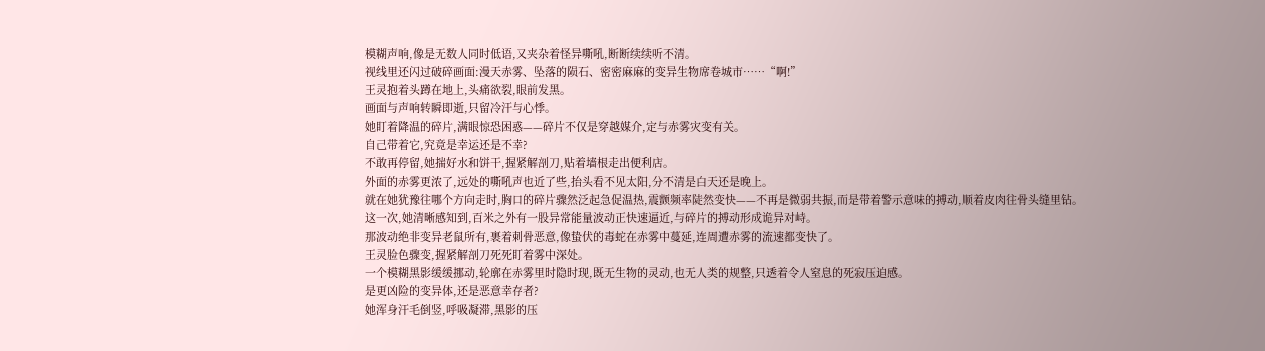模糊声响,像是无数人同时低语,又夹杂着怪异嘶吼,断断续续听不清。
视线里还闪过破碎画面:漫天赤雾、坠落的陨石、密密麻麻的变异生物席卷城市……“啊!”
王灵抱着头蹲在地上,头痛欲裂,眼前发黑。
画面与声响转瞬即逝,只留冷汗与心悸。
她盯着降温的碎片,满眼惊恐困惑——碎片不仅是穿越媒介,定与赤雾灾变有关。
自己带着它,究竟是幸运还是不幸?
不敢再停留,她揣好水和饼干,握紧解剖刀,贴着墙根走出便利店。
外面的赤雾更浓了,远处的嘶吼声也近了些,抬头看不见太阳,分不清是白天还是晚上。
就在她犹豫往哪个方向走时,胸口的碎片骤然泛起急促温热,震颤频率陡然变快——不再是微弱共振,而是带着警示意味的搏动,顺着皮肉往骨头缝里钻。
这一次,她清晰感知到,百米之外有一股异常能量波动正快速逼近,与碎片的搏动形成诡异对峙。
那波动绝非变异老鼠所有,裹着刺骨恶意,像蛰伏的毒蛇在赤雾中蔓延,连周遭赤雾的流速都变快了。
王灵脸色骤变,握紧解剖刀死死盯着雾中深处。
一个模糊黑影缓缓挪动,轮廓在赤雾里时隐时现,既无生物的灵动,也无人类的规整,只透着令人窒息的死寂压迫感。
是更凶险的变异体,还是恶意幸存者?
她浑身汗毛倒竖,呼吸凝滞,黑影的压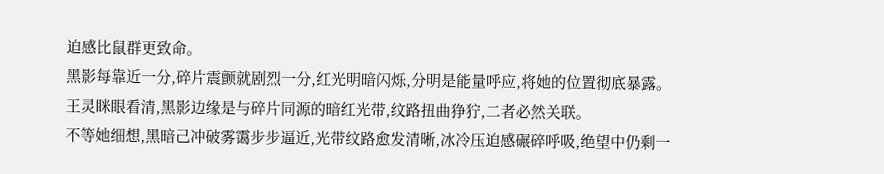迫感比鼠群更致命。
黑影每靠近一分,碎片震颤就剧烈一分,红光明暗闪烁,分明是能量呼应,将她的位置彻底暴露。
王灵眯眼看清,黑影边缘是与碎片同源的暗红光带,纹路扭曲狰狞,二者必然关联。
不等她细想,黑暗己冲破雾霭步步逼近,光带纹路愈发清晰,冰冷压迫感碾碎呼吸,绝望中仍剩一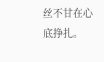丝不甘在心底挣扎。